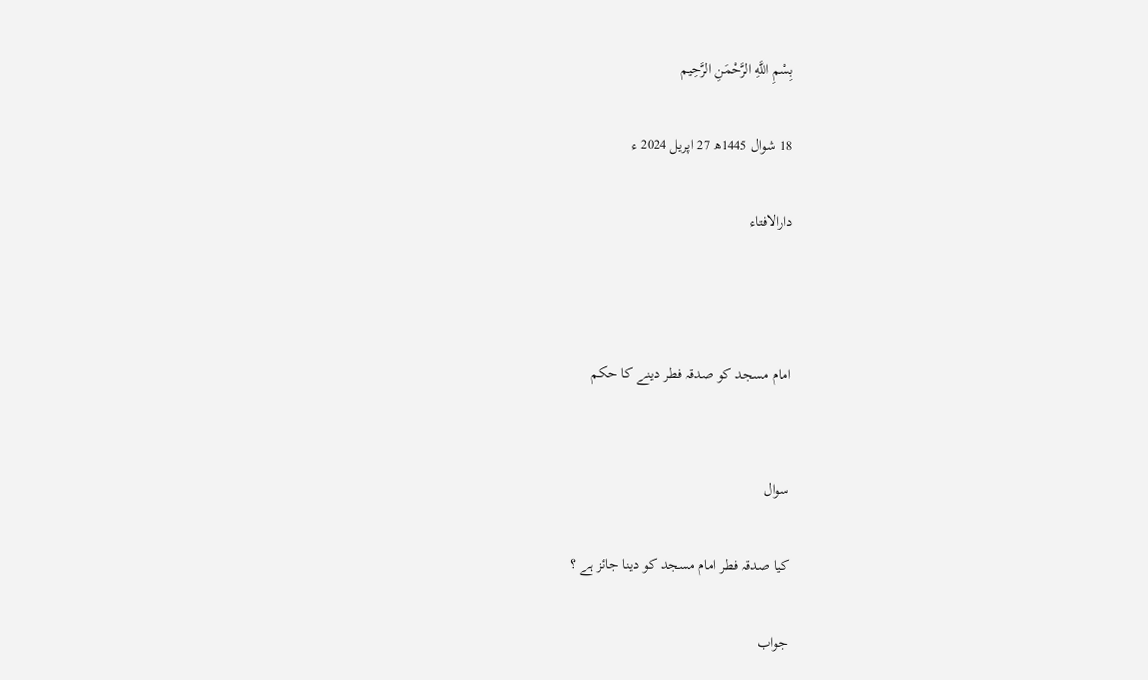بِسْمِ اللَّهِ الرَّحْمَنِ الرَّحِيم

18 شوال 1445ھ 27 اپریل 2024 ء

دارالافتاء



امام مسجد کو صدقہ فطر دینے کا حکم


سوال

کیا صدقہ فطر امام مسجد کو دینا جائز ہے ؟

جواب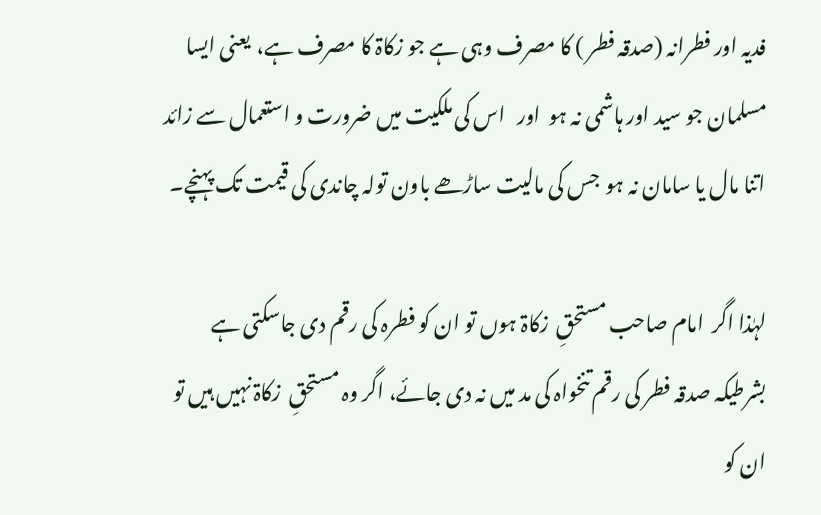فدیہ اور فطرانہ (صدقہ فطر ) کا مصرف وہی ہے جو زکاۃ کا مصرف ہے،  یعنی ایسا مسلمان جو سید اور ہاشمی نہ ہو  اور   اس کی ملکیت میں ضرورت و استعمال سے زائد اتنا مال یا سامان نہ ہو  جس کی مالیت ساڑھے باون تولہ چاندی کی قیمت تک پہنچے۔

لہٰذا اگر  امام صاحب مستحقِ  زکاۃ ہوں تو ان کو فطرہ کی رقم دی جاسکتی ہے بشرطیکہ صدقہ فطر کی رقم تنخواہ کی مد میں نہ دی جائے، اگر وہ مستحقِ  زکاۃ نہیں ہیں تو ان کو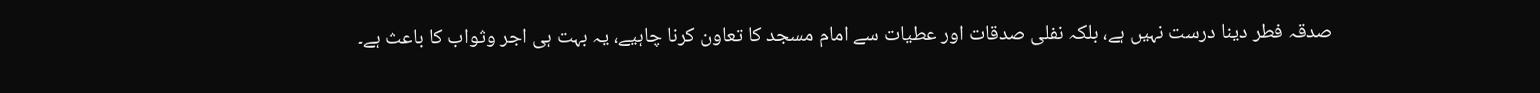صدقہ فطر دینا درست نہیں ہے، بلکہ نفلی صدقات اور عطیات سے امام مسجد کا تعاون کرنا چاہیے، یہ بہت ہی اجر وثواب کا باعث ہے۔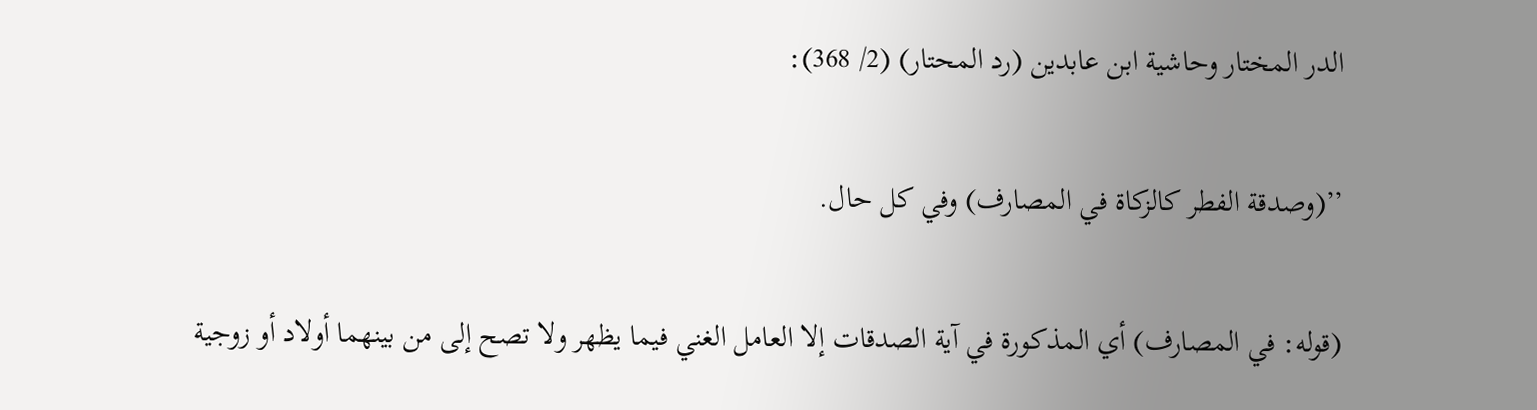الدر المختار وحاشية ابن عابدين (رد المحتار) (2/ 368):

’’(وصدقة الفطر كالزكاة في المصارف) وفي كل حال.

(قوله: في المصارف) أي المذكورة في آية الصدقات إلا العامل الغني فيما يظهر ولا تصح إلى من بينهما أولاد أو زوجية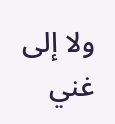ولا إلى غني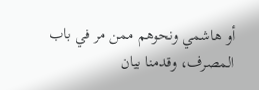أو هاشمي ونحوهم ممن مر في باب المصرف، وقدمنا بيان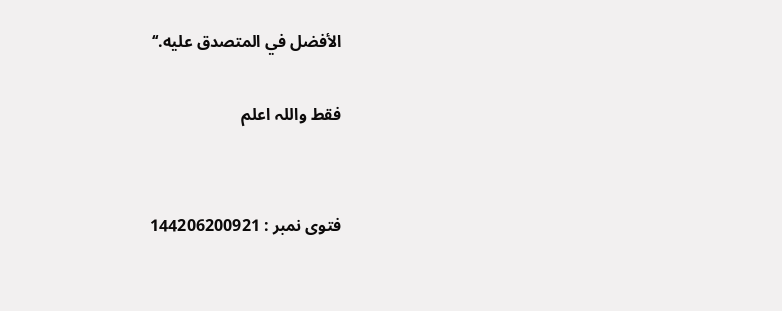الأفضل في المتصدق عليه.‘‘

فقط واللہ اعلم


فتوی نمبر : 144206200921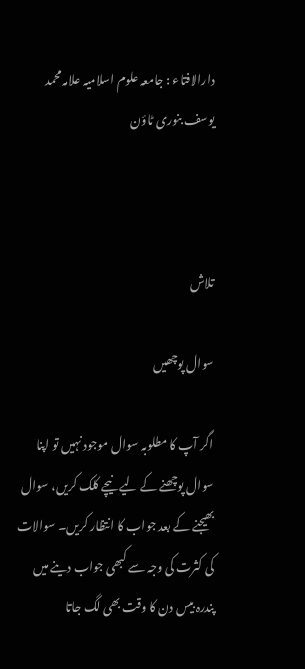دارالافتاء : جامعہ علوم اسلامیہ علامہ محمد یوسف بنوری ٹاؤن



تلاش

سوال پوچھیں

اگر آپ کا مطلوبہ سوال موجود نہیں تو اپنا سوال پوچھنے کے لیے نیچے کلک کریں، سوال بھیجنے کے بعد جواب کا انتظار کریں۔ سوالات کی کثرت کی وجہ سے کبھی جواب دینے میں پندرہ بیس دن کا وقت بھی لگ جاتا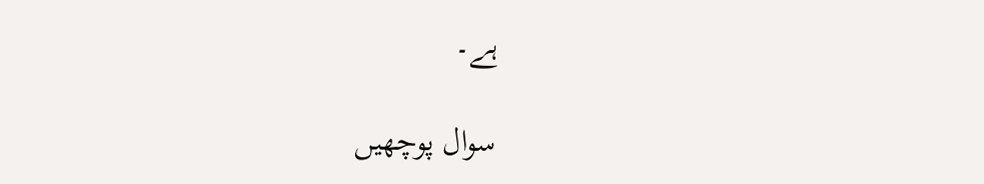ہے۔

سوال پوچھیں